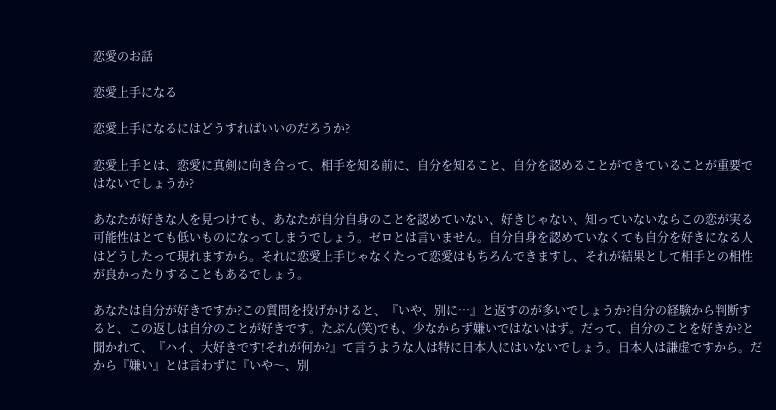恋愛のお話

恋愛上手になる

恋愛上手になるにはどうすればいいのだろうか?

恋愛上手とは、恋愛に真剣に向き合って、相手を知る前に、自分を知ること、自分を認めることができていることが重要ではないでしょうか?

あなたが好きな人を見つけても、あなたが自分自身のことを認めていない、好きじゃない、知っていないならこの恋が実る可能性はとても低いものになってしまうでしょう。ゼロとは言いません。自分自身を認めていなくても自分を好きになる人はどうしたって現れますから。それに恋愛上手じゃなくたって恋愛はもちろんできますし、それが結果として相手との相性が良かったりすることもあるでしょう。

あなたは自分が好きですか?この質問を投げかけると、『いや、別に…』と返すのが多いでしょうか?自分の経験から判断すると、この返しは自分のことが好きです。たぶん(笑)でも、少なからず嫌いではないはず。だって、自分のことを好きか?と聞かれて、『ハイ、大好きです!それが何か?』て言うような人は特に日本人にはいないでしょう。日本人は謙虚ですから。だから『嫌い』とは言わずに『いや〜、別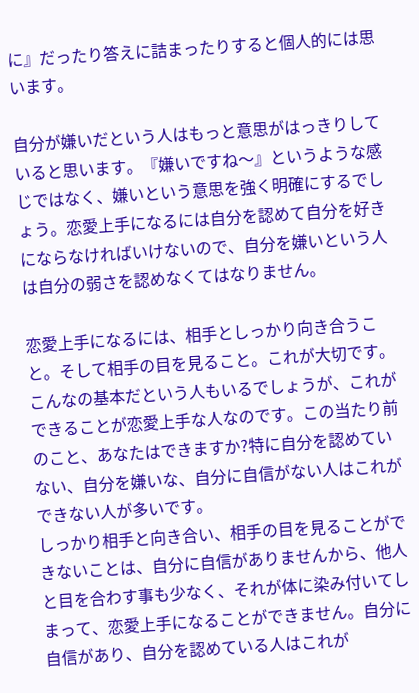に』だったり答えに詰まったりすると個人的には思います。

自分が嫌いだという人はもっと意思がはっきりしていると思います。『嫌いですね〜』というような感じではなく、嫌いという意思を強く明確にするでしょう。恋愛上手になるには自分を認めて自分を好きにならなければいけないので、自分を嫌いという人は自分の弱さを認めなくてはなりません。

恋愛上手になるには、相手としっかり向き合うこと。そして相手の目を見ること。これが大切です。こんなの基本だという人もいるでしょうが、これができることが恋愛上手な人なのです。この当たり前のこと、あなたはできますか?特に自分を認めていない、自分を嫌いな、自分に自信がない人はこれができない人が多いです。
しっかり相手と向き合い、相手の目を見ることができないことは、自分に自信がありませんから、他人と目を合わす事も少なく、それが体に染み付いてしまって、恋愛上手になることができません。自分に自信があり、自分を認めている人はこれが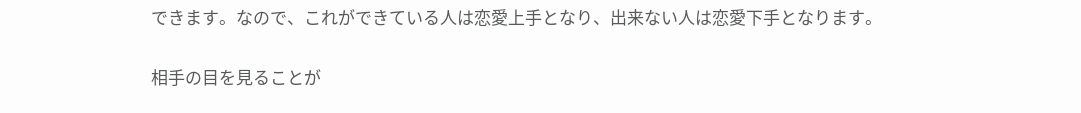できます。なので、これができている人は恋愛上手となり、出来ない人は恋愛下手となります。

相手の目を見ることが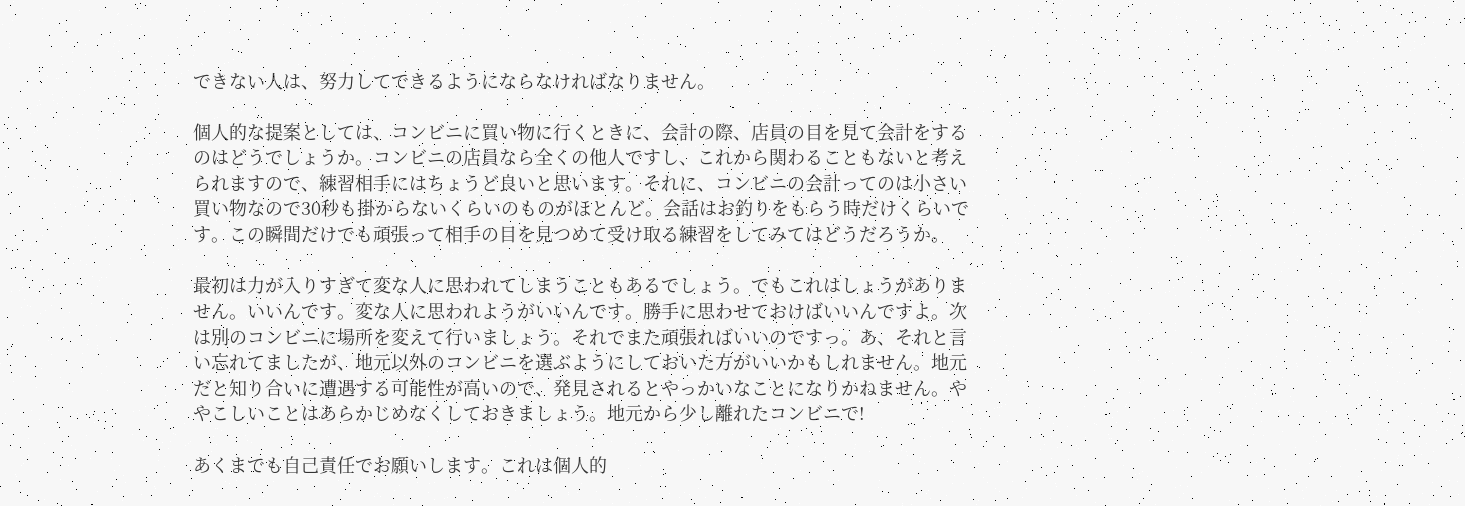できない人は、努力してできるようにならなければなりません。

個人的な提案としては、コンビニに買い物に行くときに、会計の際、店員の目を見て会計をするのはどうでしょうか。コンビニの店員なら全くの他人ですし、これから関わることもないと考えられますので、練習相手にはちょうど良いと思います。それに、コンビニの会計ってのは小さい買い物なので30秒も掛からないくらいのものがほとんど。会話はお釣りをもらう時だけくらいです。この瞬間だけでも頑張って相手の目を見つめて受け取る練習をしてみてはどうだろうか。

最初は力が入りすぎて変な人に思われてしまうこともあるでしょう。でもこれはしょうがありません。いいんです。変な人に思われようがいいんです。勝手に思わせておけばいいんですよ。次は別のコンビニに場所を変えて行いましょう。それでまた頑張ればいいのですっ。あ、それと言い忘れてましたが、地元以外のコンビニを選ぶようにしておいた方がいいかもしれません。地元だと知り合いに遭遇する可能性が高いので、発見されるとやっかいなことになりかねません。ややこしいことはあらかじめなくしておきましょう。地元から少し離れたコンビニで!

あくまでも自己責任でお願いします。これは個人的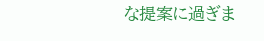な提案に過ぎま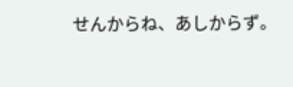せんからね、あしからず。